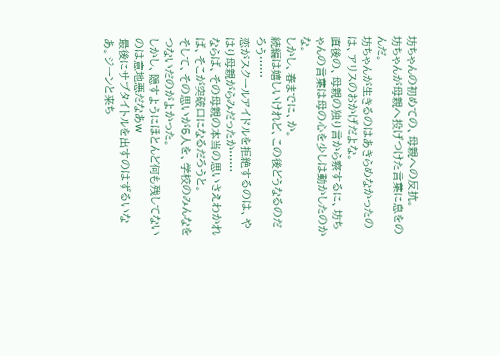坊ちゃんの初めての、母親への反抗。
坊ちゃんが母親へ投げつけた言葉に息をのんだ。
坊ちゃんが生きるのはあきらめなかったのは、アリスのおかげだよな。
直後の、母親の独り言から察するに、坊ちゃんの言葉は母の心を少しは動かしたのかな。
しかし、春までに、か。
続編は嬉しいけれど、この後どうなるのだろう……
恋がスクールアイドルを拒絶するのは、やはり母親がらみだったか……
ならば、その母親の本当の思いさえわかれば、そこが突破口になるだろうと。
そして、その思いが5人を、学校のみんなをつないだのがよかった。
しかし、隠すようにほとんど何も残してないのは意地悪だなあw
最後にサブタイトルを出すのはずるいなあ。ジーンと来ち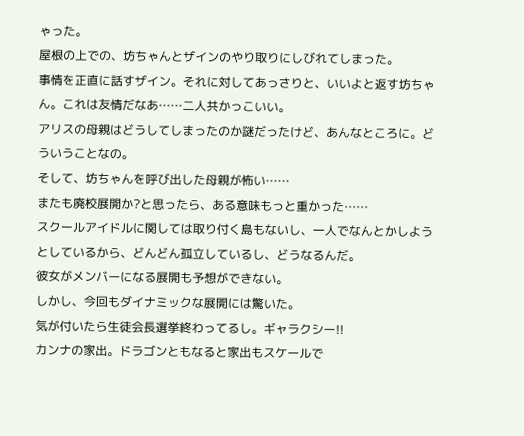ゃった。
屋根の上での、坊ちゃんとザインのやり取りにしびれてしまった。
事情を正直に話すザイン。それに対してあっさりと、いいよと返す坊ちゃん。これは友情だなあ……二人共かっこいい。
アリスの母親はどうしてしまったのか謎だったけど、あんなところに。どういうことなの。
そして、坊ちゃんを呼び出した母親が怖い……
またも廃校展開か?と思ったら、ある意味もっと重かった……
スクールアイドルに関しては取り付く島もないし、一人でなんとかしようとしているから、どんどん孤立しているし、どうなるんだ。
彼女がメンバーになる展開も予想ができない。
しかし、今回もダイナミックな展開には驚いた。
気が付いたら生徒会長選挙終わってるし。ギャラクシー!!
カンナの家出。ドラゴンともなると家出もスケールで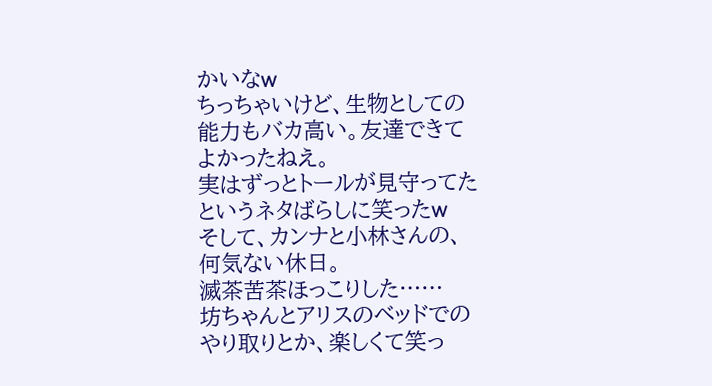かいなw
ちっちゃいけど、生物としての能力もバカ高い。友達できてよかったねえ。
実はずっとトールが見守ってたというネタばらしに笑ったw
そして、カンナと小林さんの、何気ない休日。
滅茶苦茶ほっこりした……
坊ちゃんとアリスのベッドでのやり取りとか、楽しくて笑っ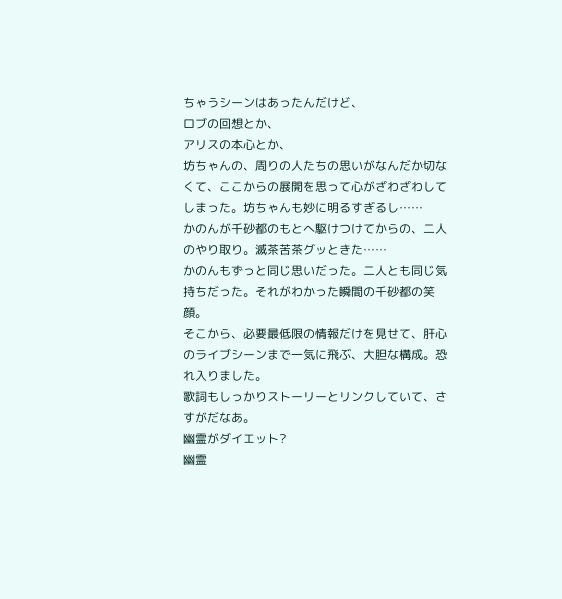ちゃうシーンはあったんだけど、
ロブの回想とか、
アリスの本心とか、
坊ちゃんの、周りの人たちの思いがなんだか切なくて、ここからの展開を思って心がざわざわしてしまった。坊ちゃんも妙に明るすぎるし……
かのんが千砂都のもとへ駆けつけてからの、二人のやり取り。滅茶苦茶グッときた……
かのんもずっと同じ思いだった。二人とも同じ気持ちだった。それがわかった瞬間の千砂都の笑顔。
そこから、必要最低限の情報だけを見せて、肝心のライブシーンまで一気に飛ぶ、大胆な構成。恐れ入りました。
歌詞もしっかりストーリーとリンクしていて、さすがだなあ。
幽霊がダイエット?
幽霊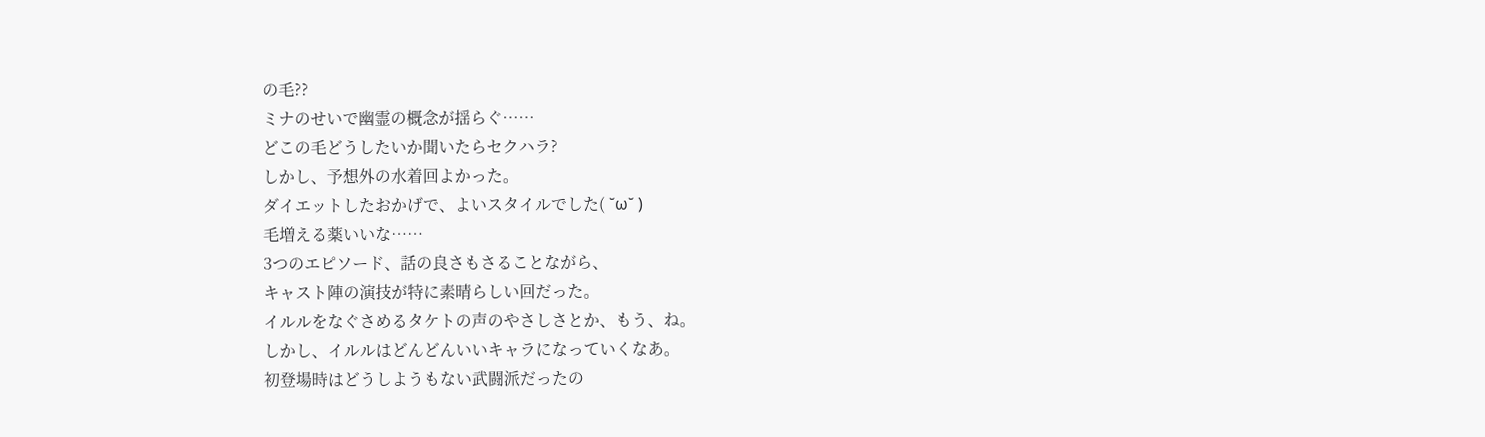の毛??
ミナのせいで幽霊の概念が揺らぐ……
どこの毛どうしたいか聞いたらセクハラ?
しかし、予想外の水着回よかった。
ダイエットしたおかげで、よいスタイルでした( ˘ω˘ )
毛増える薬いいな……
3つのエピソード、話の良さもさることながら、
キャスト陣の演技が特に素晴らしい回だった。
イルルをなぐさめるタケトの声のやさしさとか、もう、ね。
しかし、イルルはどんどんいいキャラになっていくなあ。
初登場時はどうしようもない武闘派だったの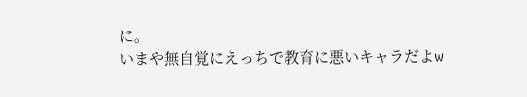に。
いまや無自覚にえっちで教育に悪いキャラだよw